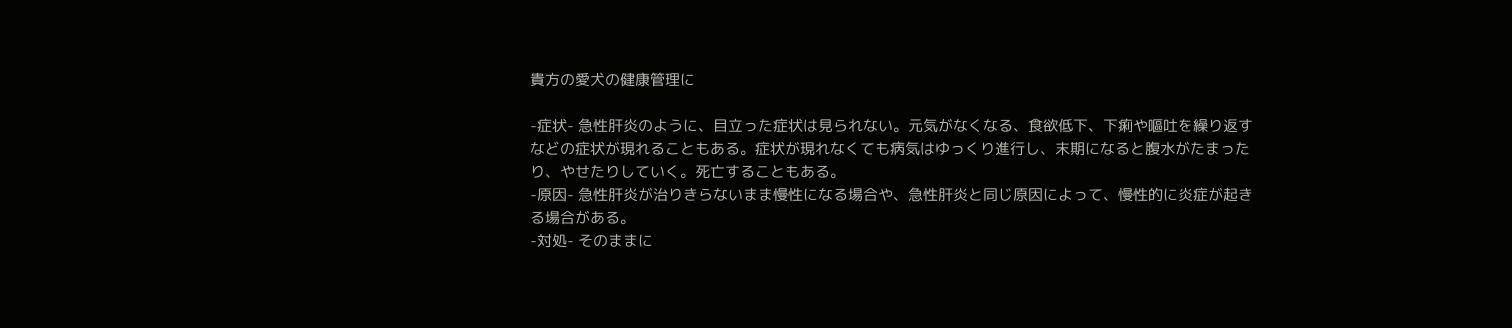貴方の愛犬の健康管理に

-症状- 急性肝炎のように、目立った症状は見られない。元気がなくなる、食欲低下、下痢や嘔吐を繰り返すなどの症状が現れることもある。症状が現れなくても病気はゆっくり進行し、末期になると腹水がたまったり、やせたりしていく。死亡することもある。
-原因- 急性肝炎が治りきらないまま慢性になる場合や、急性肝炎と同じ原因によって、慢性的に炎症が起きる場合がある。
-対処- そのままに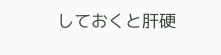しておくと肝硬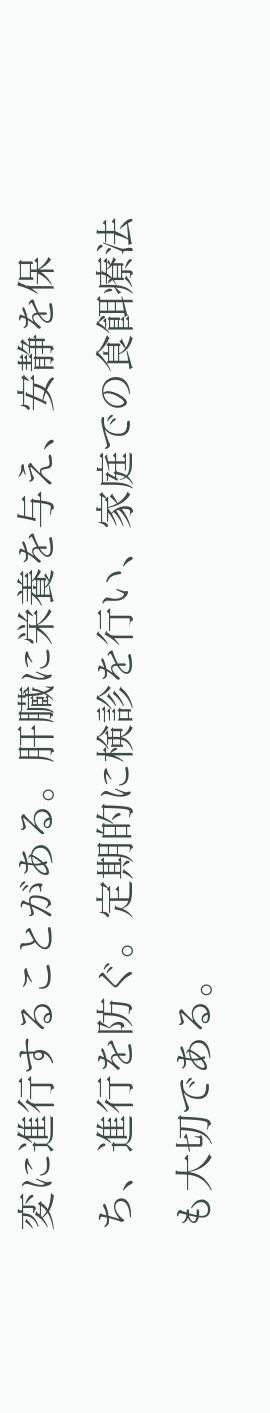変に進行することがある。肝臓に栄養を与え、安静を保ち、進行を防ぐ。定期的に検診を行い、家庭での食餌療法も大切である。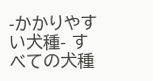-かかりやすい犬種- すべての犬種